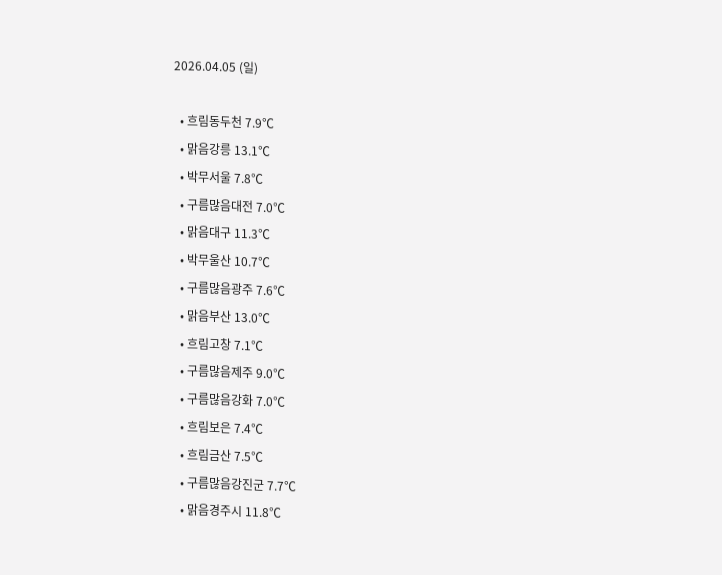2026.04.05 (일)

  • 흐림동두천 7.9℃
  • 맑음강릉 13.1℃
  • 박무서울 7.8℃
  • 구름많음대전 7.0℃
  • 맑음대구 11.3℃
  • 박무울산 10.7℃
  • 구름많음광주 7.6℃
  • 맑음부산 13.0℃
  • 흐림고창 7.1℃
  • 구름많음제주 9.0℃
  • 구름많음강화 7.0℃
  • 흐림보은 7.4℃
  • 흐림금산 7.5℃
  • 구름많음강진군 7.7℃
  • 맑음경주시 11.8℃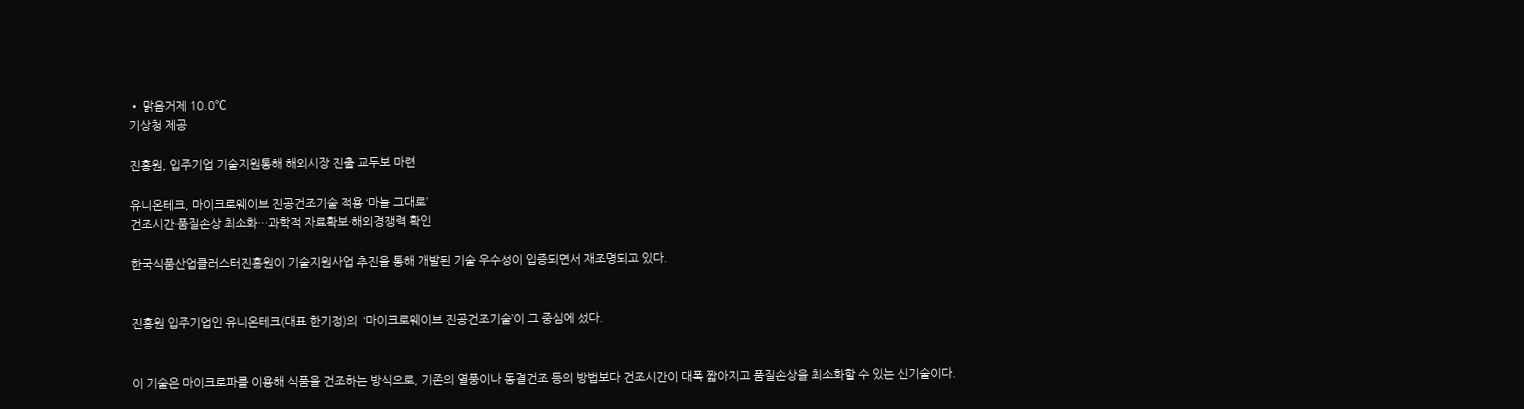• 맑음거제 10.0℃
기상청 제공

진흥원, 입주기업 기술지원통해 해외시장 진출 교두보 마련

유니온테크, 마이크로웨이브 진공건조기술 적용 ‘마늘 그대로’
건조시간·품질손상 최소화…과학적 자료확보·해외경쟁력 확인

한국식품산업클러스터진흥원이 기술지원사업 추진을 통해 개발된 기술 우수성이 입증되면서 재조명되고 있다.


진흥원 입주기업인 유니온테크(대표 한기정)의  ‘마이크로웨이브 진공건조기술’이 그 중심에 섰다.


이 기술은 마이크로파를 이용해 식품을 건조하는 방식으로, 기존의 열풍이나 동결건조 등의 방법보다 건조시간이 대폭 짧아지고 품질손상을 최소화할 수 있는 신기술이다.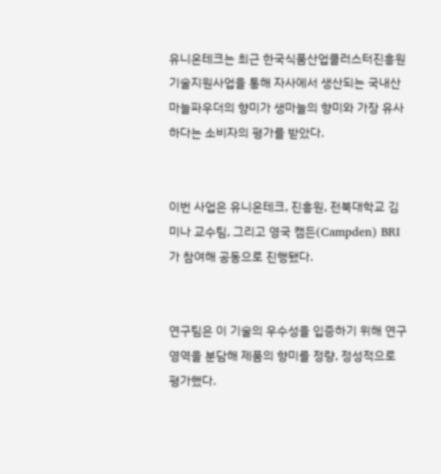유니온테크는 최근 한국식품산업클러스터진흥원 기술지원사업을 통해 자사에서 생산되는 국내산 마늘파우더의 향미가 생마늘의 향미와 가장 유사하다는 소비자의 평가를 받았다.


이번 사업은 유니온테크, 진흥원, 전북대학교 김미나 교수팀, 그리고 영국 캠든(Campden) BRI가 참여해 공동으로 진행됐다.


연구팀은 이 기술의 우수성을 입증하기 위해 연구영역을 분담해 제품의 향미를 정량, 정성적으로 평가했다.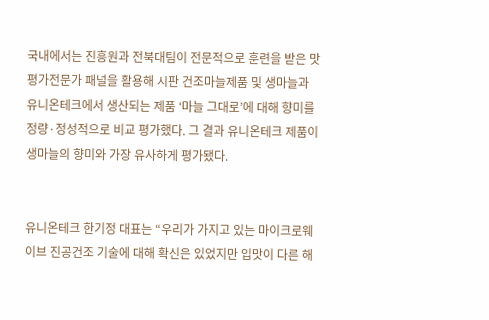국내에서는 진흥원과 전북대팀이 전문적으로 훈련을 받은 맛평가전문가 패널을 활용해 시판 건조마늘제품 및 생마늘과 유니온테크에서 생산되는 제품 ‘마늘 그대로’에 대해 향미를 정량·정성적으로 비교 평가했다. 그 결과 유니온테크 제품이 생마늘의 향미와 가장 유사하게 평가됐다.


유니온테크 한기정 대표는 “우리가 가지고 있는 마이크로웨이브 진공건조 기술에 대해 확신은 있었지만 입맛이 다른 해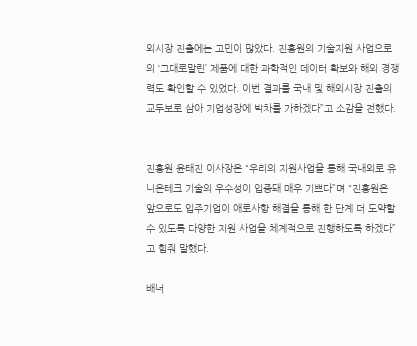외시장 진출에는 고민이 많았다. 진흥원의 기술지원 사업으로의 ‘그대로말린’ 제품에 대한 과학적인 데이터 확보와 해외 경쟁력도 확인할 수 있었다. 이번 결과를 국내 및 해외시장 진출의 교두보로 삼아 기업성장에 박차를 가하겠다”고 소감을 전했다.


진흥원 윤태진 이사장은 “우리의 지원사업을 통해 국내외로 유니온테크 기술의 우수성이 입증돼 매우 기쁘다”며 “진흥원은 앞으로도 입주기업이 애로사항 해결을 통해 한 단계 더 도약할 수 있도록 다양한 지원 사업을 체계적으로 진행하도록 하겠다”고 힘줘 말했다.

배너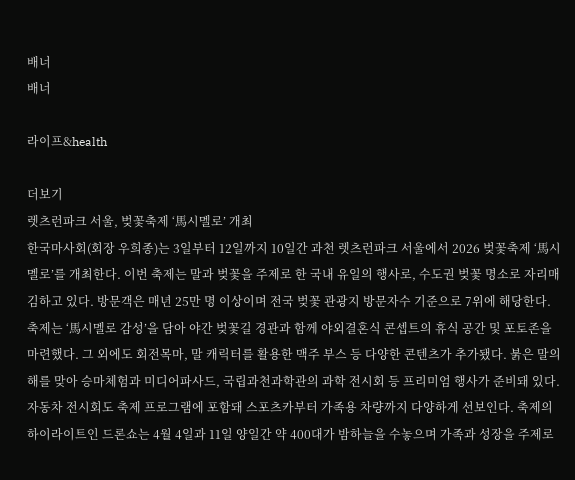배너
배너

라이프&health

더보기
렛츠런파크 서울, 벚꽃축제 ‘馬시멜로’ 개최
한국마사회(회장 우희종)는 3일부터 12일까지 10일간 과천 렛츠런파크 서울에서 2026 벚꽃축제 ‘馬시멜로’를 개최한다. 이번 축제는 말과 벚꽃을 주제로 한 국내 유일의 행사로, 수도권 벚꽃 명소로 자리매김하고 있다. 방문객은 매년 25만 명 이상이며 전국 벚꽃 관광지 방문자수 기준으로 7위에 해당한다. 축제는 ‘馬시멜로 감성’을 담아 야간 벚꽃길 경관과 함께 야외결혼식 콘셉트의 휴식 공간 및 포토존을 마련했다. 그 외에도 회전목마, 말 캐릭터를 활용한 맥주 부스 등 다양한 콘텐츠가 추가됐다. 붉은 말의 해를 맞아 승마체험과 미디어파사드, 국립과천과학관의 과학 전시회 등 프리미엄 행사가 준비돼 있다. 자동차 전시회도 축제 프로그램에 포함돼 스포츠카부터 가족용 차량까지 다양하게 선보인다. 축제의 하이라이트인 드론쇼는 4월 4일과 11일 양일간 약 400대가 밤하늘을 수놓으며 가족과 성장을 주제로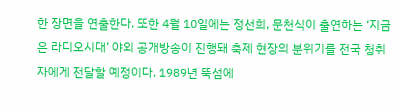한 장면을 연출한다. 또한 4월 10일에는 정선희, 문천식이 출연하는 ‘지금은 라디오시대’ 야외 공개방송이 진행돼 축제 현장의 분위기를 전국 청취자에게 전달할 예정이다. 1989년 뚝섬에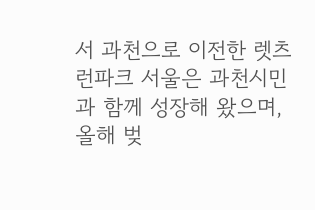서 과천으로 이전한 렛츠런파크 서울은 과천시민과 함께 성장해 왔으며, 올해 벚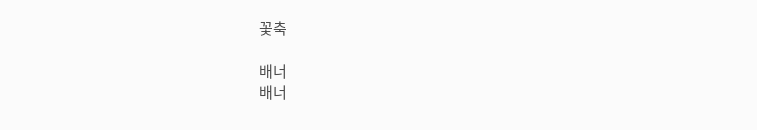꽃축

배너
배너